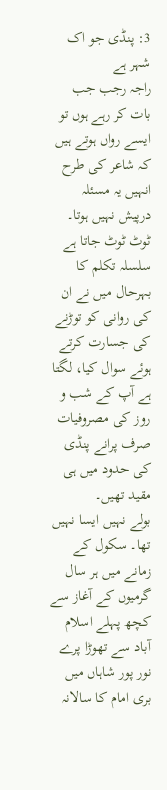3: پنڈی جو اک شہر ہے
راجہ رجب جب بات کر رہے ہوں تو ایسے رواں ہوتے ہیں کہ شاعر کی طرح انہیں یہ مسئلہ درپیش نہیں ہوتا۔
ٹوٹ ٹوٹ جاتا ہے سلسلہ تکلم کا
بہرحال میں نے ان کی روانی کو توڑنے کی جسارت کرتے ہوئے سوال کیا، لگتا ہے آپ کے شب و روز کی مصروفیات صرف پرانے پنڈی کی حدود میں ہی مقید تھیں۔
بولے نہیں ایسا نہیں تھا۔ سکول کے زمانے میں ہر سال گرمیوں کے آغاز سے کچھ پہلے اسلام آباد سے تھوڑا پرے نور پور شاہاں میں بری امام کا سالانہ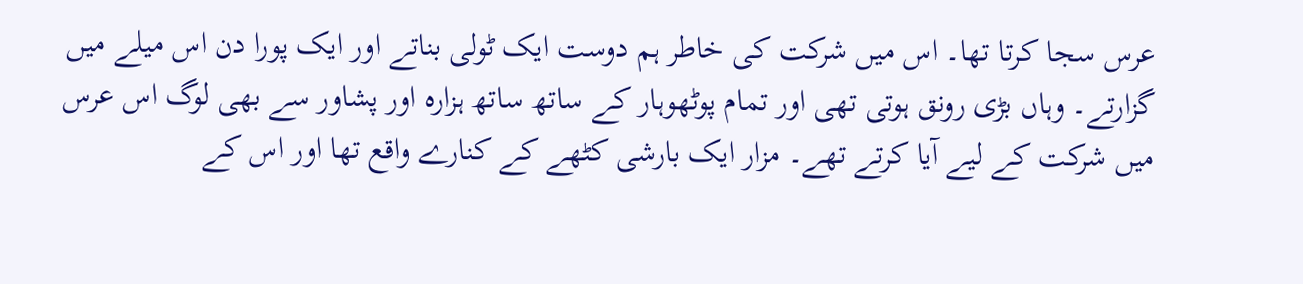عرس سجا کرتا تھا۔ اس میں شرکت کی خاطر ہم دوست ایک ٹولی بناتے اور ایک پورا دن اس میلے میں گزارتے۔ وہاں بڑی رونق ہوتی تھی اور تمام پوٹھوہار کے ساتھ ساتھ ہزارہ اور پشاور سے بھی لوگ اس عرس میں شرکت کے لیے آیا کرتے تھے۔ مزار ایک بارشی کٹھے کے کنارے واقع تھا اور اس کے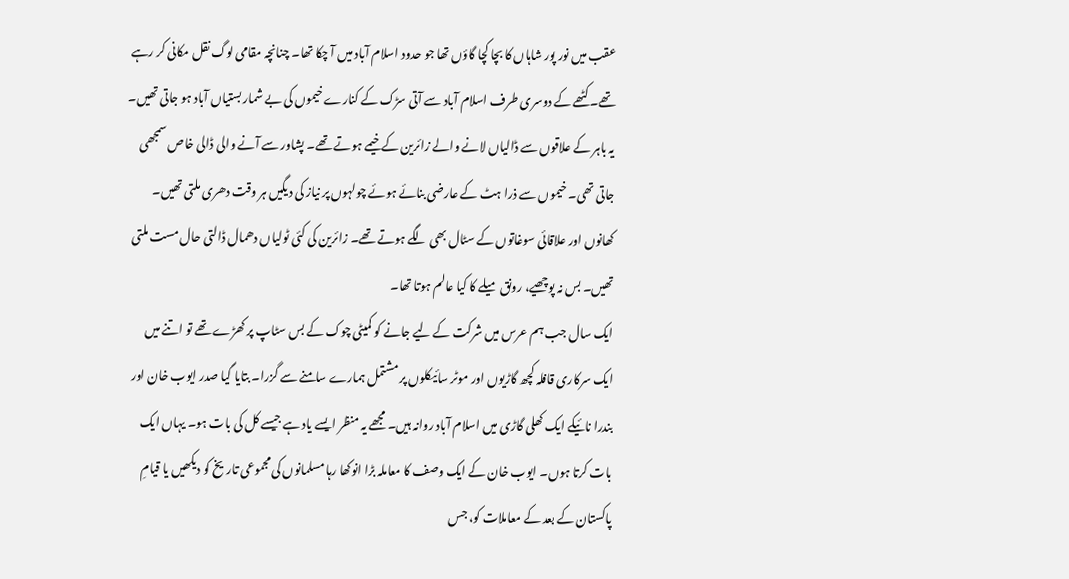عقب میں نور پور شاہاں کا بچا کچا گاؤں تھا جو حدود اسلام آباد میں آ چکا تھا۔ چنانچہ مقامی لوگ نقل مکانی کر رہے تھے۔ کٹھے کے دوسری طرف اسلام آباد سے آتی سڑک کے کنارے خیموں کی بے شمار بستیاں آباد ہو جاتی تھیں۔ یہ باہر کے علاقوں سے ڈالیاں لانے والے زائرین کے خیمے ہوتے تھے۔ پشاور سے آنے والی ڈالی خاص سمجھی جاتی تھی۔ خیموں سے ذرا ہٹ کے عارضی بنائے ہوئے چولہوں پر نیاز کی دیگیں ہر وقت دھری ملتی تھیں۔ کھانوں اور علاقائی سوغاتوں کے سٹال بھی لگے ہوتے تھے۔ زائرین کی کئی ٹولیاں دھمال ڈالتی حال مست ملتی تھیں۔ بس نہ پوچھیے، رونق میلے کا کیا عالم ہوتا تھا۔
ایک سال جب ہم عرس میں شرکت کے لیے جانے کو کمیٹی چوک کے بس سٹاپ پر کھڑے تھے تو اتنے میں ایک سرکاری قافلہ کچھ گاڑیوں اور موٹر سائیکلوں پر مشتمل ہمارے سامنے سے گزرا۔ بتایا گیا صدر ایوب خان اور بندرا نائیکے ایک کھلی گاڑی میں اسلام آباد روانہ ہیں۔ مجھے یہ منظر ایسے یاد ہے جیسے کل کی بات ہو۔ یہاں ایک بات کرتا ہوں۔ ایوب خان کے ایک وصف کا معاملہ بڑا انوکھا رہا مسلمانوں کی مجموعی تاریخ کو دیکھیں یا قیامِ پاکستان کے بعد کے معاملات کو، جس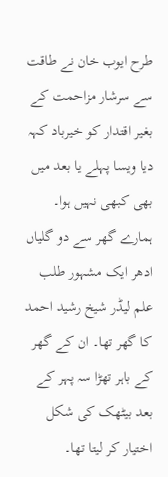طرح ایوب خان نے طاقت سے سرشار مزاحمت کے بغیر اقتدار کو خیرباد کہہ دیا ویسا پہلے یا بعد میں بھی کبھی نہیں ہوا۔
ہمارے گھر سے دو گلیاں ادھر ایک مشہور طلب علم لیڈر شیخ رشید احمد کا گھر تھا۔ ان کے گھر کے باہر تھڑا سہ پہر کے بعد بیٹھک کی شکل اختیار کر لیتا تھا۔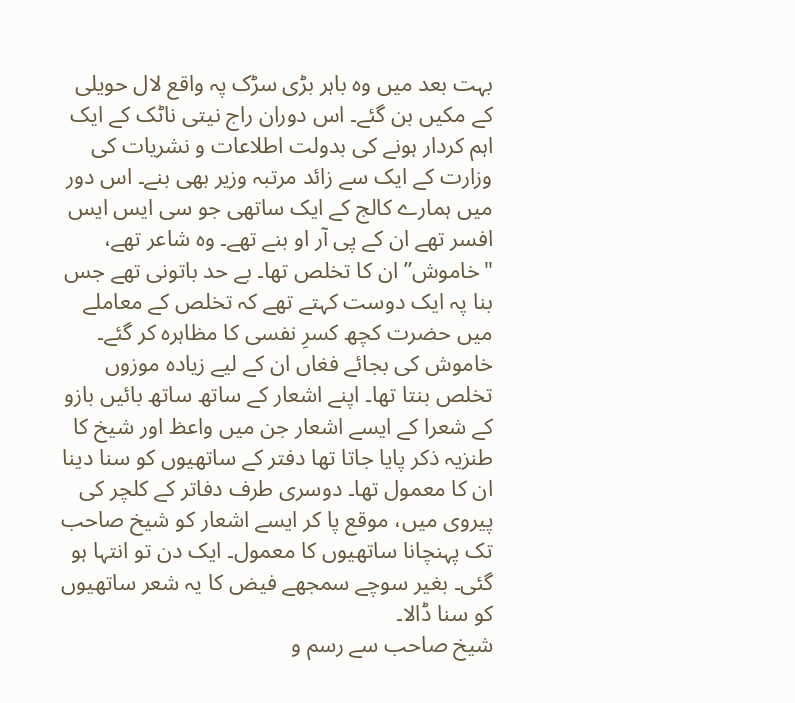بہت بعد میں وہ باہر بڑی سڑک پہ واقع لال حویلی کے مکیں بن گئے۔ اس دوران راج نیتی ناٹک کے ایک اہم کردار ہونے کی بدولت اطلاعات و نشریات کی وزارت کے ایک سے زائد مرتبہ وزیر بھی بنے۔ اس دور میں ہمارے کالج کے ایک ساتھی جو سی ایس ایس افسر تھے ان کے پی آر او بنے تھے۔ وہ شاعر تھے، "خاموش” ان کا تخلص تھا۔ بے حد باتونی تھے جس بنا پہ ایک دوست کہتے تھے کہ تخلص کے معاملے میں حضرت کچھ کسرِ نفسی کا مظاہرہ کر گئے۔ خاموش کی بجائے فغاں ان کے لیے زیادہ موزوں تخلص بنتا تھا۔ اپنے اشعار کے ساتھ ساتھ بائیں بازو کے شعرا کے ایسے اشعار جن میں واعظ اور شیخ کا طنزیہ ذکر پایا جاتا تھا دفتر کے ساتھیوں کو سنا دینا ان کا معمول تھا۔ دوسری طرف دفاتر کے کلچر کی پیروی میں، موقع پا کر ایسے اشعار کو شیخ صاحب تک پہنچانا ساتھیوں کا معمول۔ ایک دن تو انتہا ہو گئی۔ بغیر سوچے سمجھے فیض کا یہ شعر ساتھیوں کو سنا ڈالا۔
شیخ صاحب سے رسم و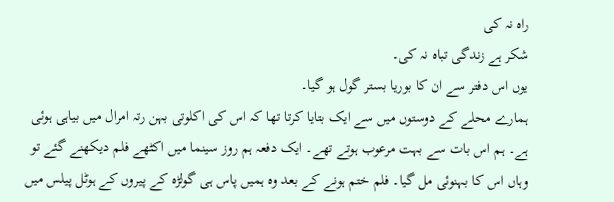راہ نہ کی
شکر ہے زندگی تباہ نہ کی۔
یوں اس دفتر سے ان کا بوریا بستر گول ہو گیا۔
ہمارے محلے کے دوستوں میں سے ایک بتایا کرتا تھا کہ اس کی اکلوتی بہن رتہ امرال میں بیاہی ہوئی ہے۔ ہم اس بات سے بہت مرعوب ہوتے تھے۔ ایک دفعہ ہم روز سینما میں اکٹھے فلم دیکھنے گئے تو وہاں اس کا بہنوئی مل گیا۔ فلم ختم ہونے کے بعد وہ ہمیں پاس ہی گولڑہ کے پیروں کے ہوٹل پیلس میں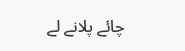چائے پلانے لے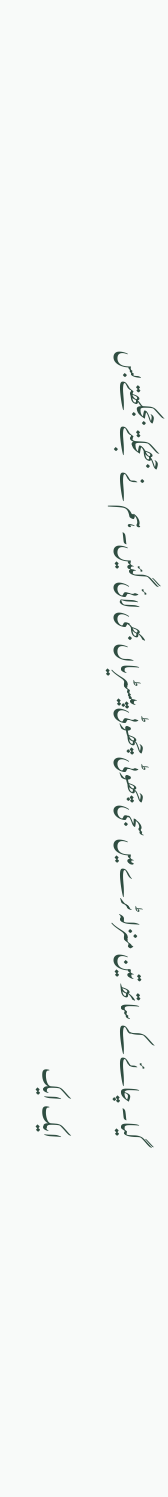گیا۔ چائے کے ساتھ تین منزلہ ٹرے میں سجی چھوٹی چھوٹی پیسٹریاں بھی لائی گئیں۔ ہم نے جھجکتے ججکھتے بس ایک ایک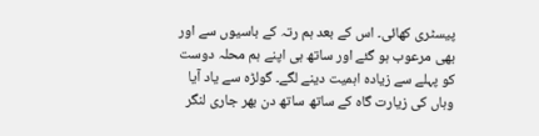پیسٹری کھائی۔ اس کے بعد ہم رتہ کے باسیوں سے اور بھی مرعوب ہو گئے اور ساتھ ہی اپنے ہم محلہ دوست کو پہلے سے زیادہ اہمیت دینے لگے۔ گولڑہ سے یاد آیا وہاں کی زیارت گاہ کے ساتھ ساتھ دن بھر جاری لنگر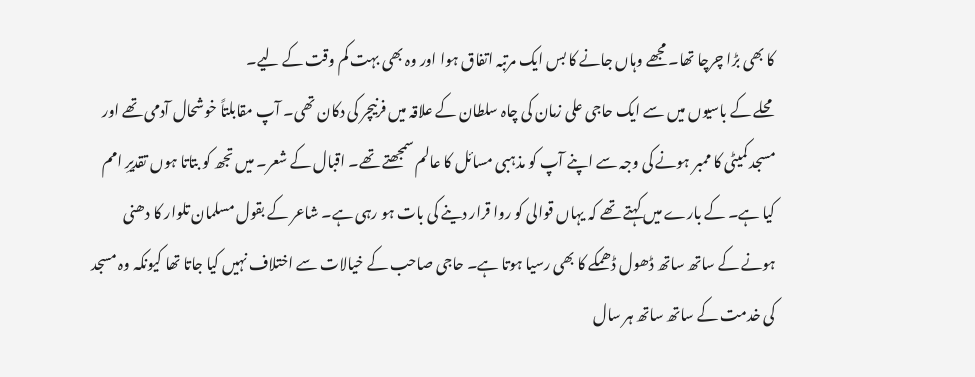کا بھی بڑا چرچا تھا۔ مجھے وہاں جانے کا بس ایک مرتبہ اتفاق ہوا اور وہ بھی بہت کم وقت کے لیے۔
محلے کے باسیوں میں سے ایک حاجی علی زمان کی چاہ سلطان کے علاقہ میں فرنیچر کی دکان تھی۔ آپ مقابلتاً خوشحال آدمی تھے اور مسجد کمیٹی کا ممبر ہونے کی وجہ سے اپنے آپ کو مذہبی مسائل کا عالم سمجھتے تھے۔ اقبال کے شعر۔ میں تجھ کو بتاتا ہوں تقدیرِ امم کیا ہے۔ کے بارے میں کہتے تھے کہ یہاں قوالی کو روا قرار دینے کی بات ہو رہی ہے۔ شاعر کے بقول مسلمان تلوار کا دھنی ہونے کے ساتھ ساتھ ڈھول ڈھمکے کا بھی رسیا ہوتا ہے۔ حاجی صاحب کے خیالات سے اختلاف نہیں کیا جاتا تھا کیونکہ وہ مسجد کی خدمت کے ساتھ ساتھ ہر سال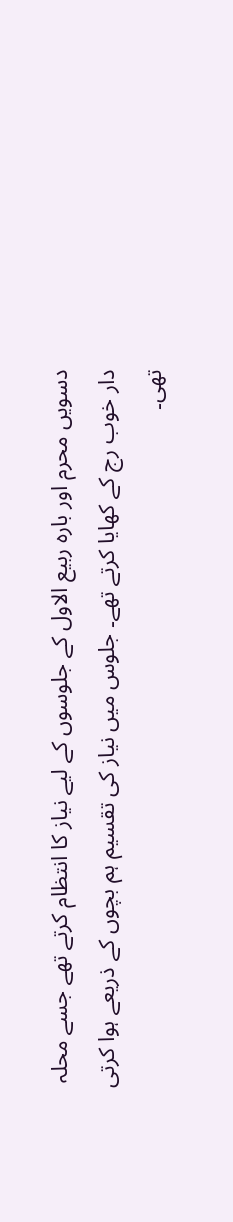دسویں محرم اور بارہ ربیع الاول کے جلوسوں کے لیے نیاز کا انتظام کرتے تھے جسے محلہ دار خوب رج کے کھایا کرتے تھے۔ جلوس میں نیاز کی تقسیم ہم بچوں کے ذریعے ہوا کرتی تھی۔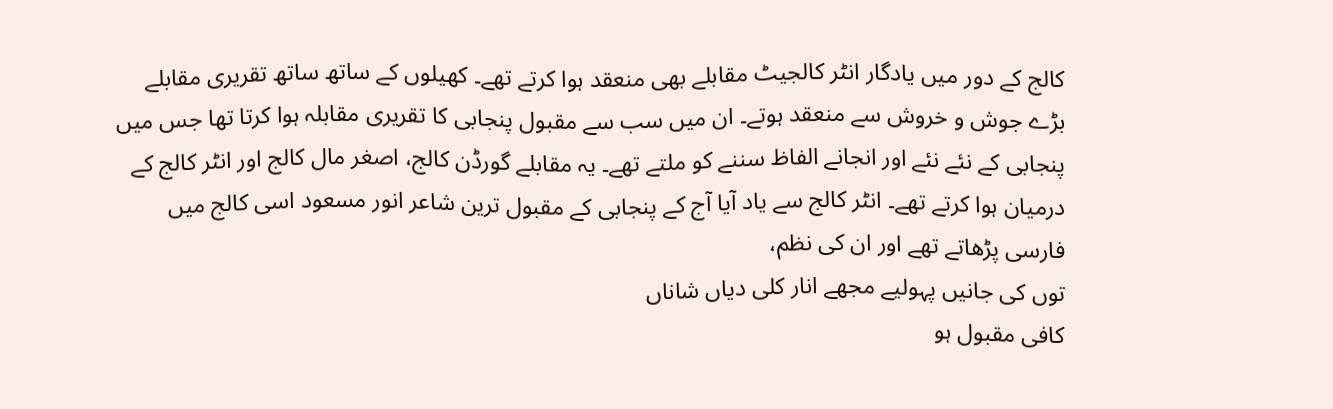کالج کے دور میں یادگار انٹر کالجیٹ مقابلے بھی منعقد ہوا کرتے تھے۔ کھیلوں کے ساتھ ساتھ تقریری مقابلے بڑے جوش و خروش سے منعقد ہوتے۔ ان میں سب سے مقبول پنجابی کا تقریری مقابلہ ہوا کرتا تھا جس میں پنجابی کے نئے نئے اور انجانے الفاظ سننے کو ملتے تھے۔ یہ مقابلے گورڈن کالج، اصغر مال کالج اور انٹر کالج کے درمیان ہوا کرتے تھے۔ انٹر کالج سے یاد آیا آج کے پنجابی کے مقبول ترین شاعر انور مسعود اسی کالج میں فارسی پڑھاتے تھے اور ان کی نظم،
توں کی جانیں پہولیے مجھے انار کلی دیاں شاناں
کافی مقبول ہو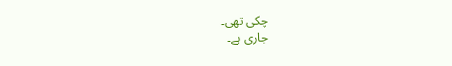چکی تھی۔
جاری ہے۔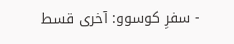- سفرِ کوسوو: آخری قسط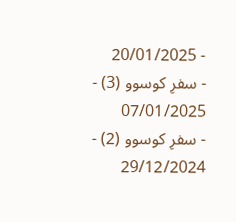- 20/01/2025
- سفرِ کوسوو (3) - 07/01/2025
- سفرِ کوسوو (2) - 29/12/2024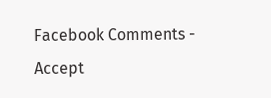Facebook Comments - Accept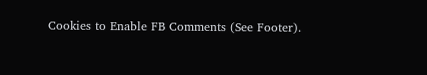Cookies to Enable FB Comments (See Footer).